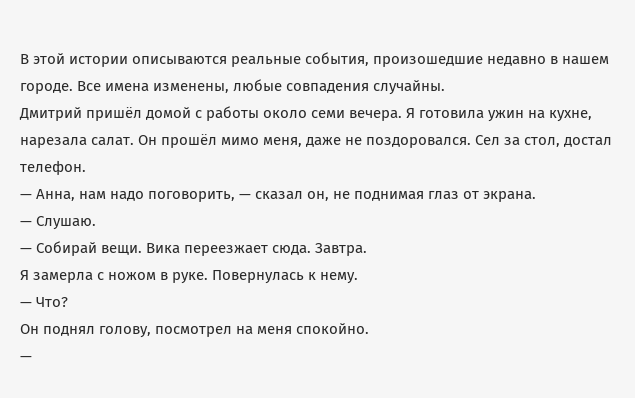В этой истории описываются реальные события, произошедшие недавно в нашем городе. Все имена изменены, любые совпадения случайны.
Дмитрий пришёл домой с работы около семи вечера. Я готовила ужин на кухне, нарезала салат. Он прошёл мимо меня, даже не поздоровался. Сел за стол, достал телефон.
— Анна, нам надо поговорить, — сказал он, не поднимая глаз от экрана.
— Слушаю.
— Собирай вещи. Вика переезжает сюда. Завтра.
Я замерла с ножом в руке. Повернулась к нему.
— Что?
Он поднял голову, посмотрел на меня спокойно.
—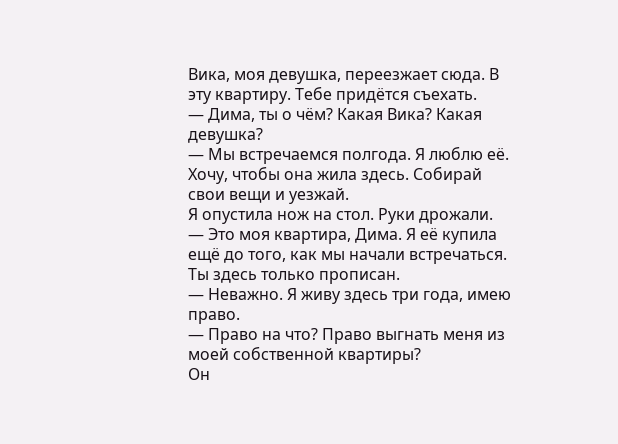Вика, моя девушка, переезжает сюда. В эту квартиру. Тебе придётся съехать.
— Дима, ты о чём? Какая Вика? Какая девушка?
— Мы встречаемся полгода. Я люблю её. Хочу, чтобы она жила здесь. Собирай свои вещи и уезжай.
Я опустила нож на стол. Руки дрожали.
— Это моя квартира, Дима. Я её купила ещё до того, как мы начали встречаться. Ты здесь только прописан.
— Неважно. Я живу здесь три года, имею право.
— Право на что? Право выгнать меня из моей собственной квартиры?
Он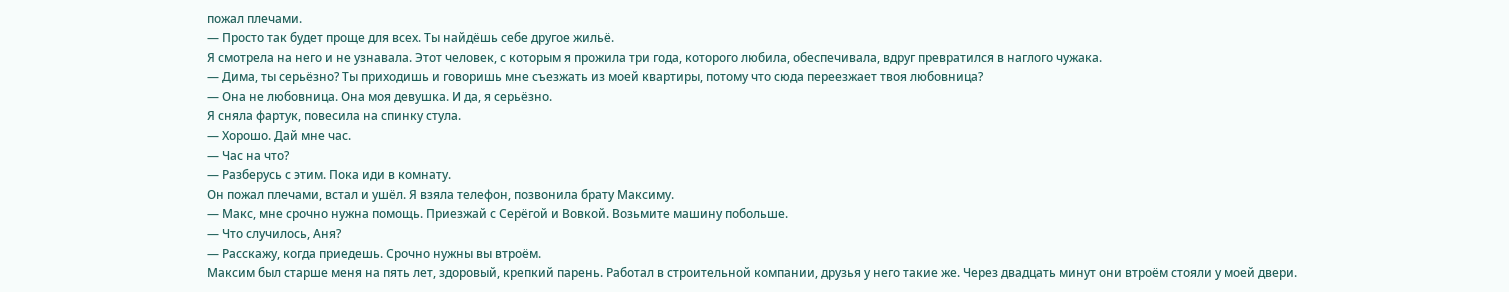пожал плечами.
— Просто так будет проще для всех. Ты найдёшь себе другое жильё.
Я смотрела на него и не узнавала. Этот человек, с которым я прожила три года, которого любила, обеспечивала, вдруг превратился в наглого чужака.
— Дима, ты серьёзно? Ты приходишь и говоришь мне съезжать из моей квартиры, потому что сюда переезжает твоя любовница?
— Она не любовница. Она моя девушка. И да, я серьёзно.
Я сняла фартук, повесила на спинку стула.
— Хорошо. Дай мне час.
— Час на что?
— Разберусь с этим. Пока иди в комнату.
Он пожал плечами, встал и ушёл. Я взяла телефон, позвонила брату Максиму.
— Макс, мне срочно нужна помощь. Приезжай с Серёгой и Вовкой. Возьмите машину побольше.
— Что случилось, Аня?
— Расскажу, когда приедешь. Срочно нужны вы втроём.
Максим был старше меня на пять лет, здоровый, крепкий парень. Работал в строительной компании, друзья у него такие же. Через двадцать минут они втроём стояли у моей двери.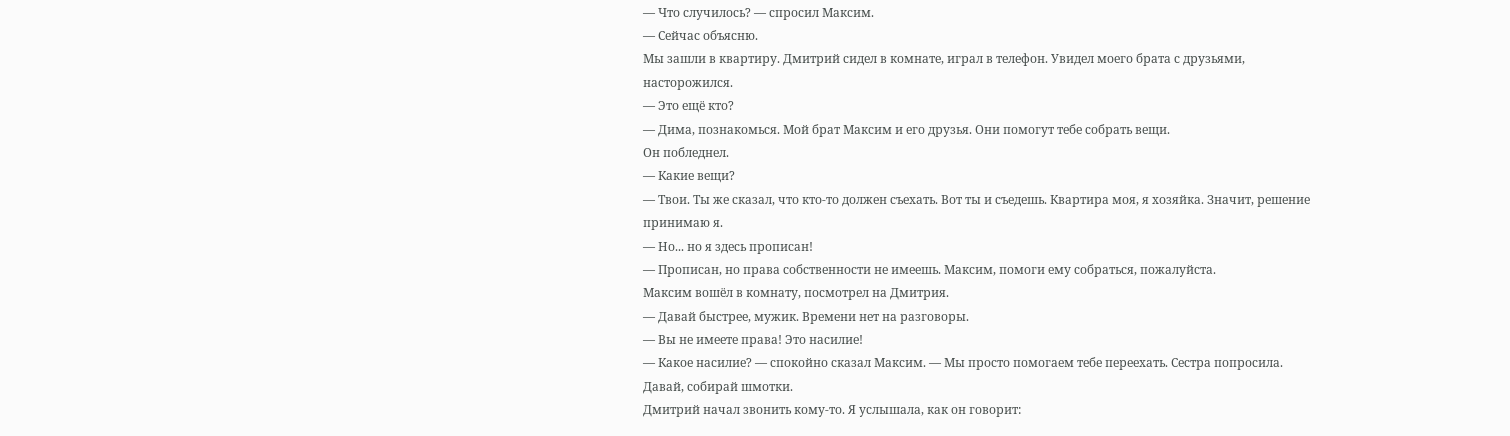— Что случилось? — спросил Максим.
— Сейчас объясню.
Мы зашли в квартиру. Дмитрий сидел в комнате, играл в телефон. Увидел моего брата с друзьями, насторожился.
— Это ещё кто?
— Дима, познакомься. Мой брат Максим и его друзья. Они помогут тебе собрать вещи.
Он побледнел.
— Какие вещи?
— Твои. Ты же сказал, что кто-то должен съехать. Вот ты и съедешь. Квартира моя, я хозяйка. Значит, решение принимаю я.
— Но... но я здесь прописан!
— Прописан, но права собственности не имеешь. Максим, помоги ему собраться, пожалуйста.
Максим вошёл в комнату, посмотрел на Дмитрия.
— Давай быстрее, мужик. Времени нет на разговоры.
— Вы не имеете права! Это насилие!
— Какое насилие? — спокойно сказал Максим. — Мы просто помогаем тебе переехать. Сестра попросила. Давай, собирай шмотки.
Дмитрий начал звонить кому-то. Я услышала, как он говорит: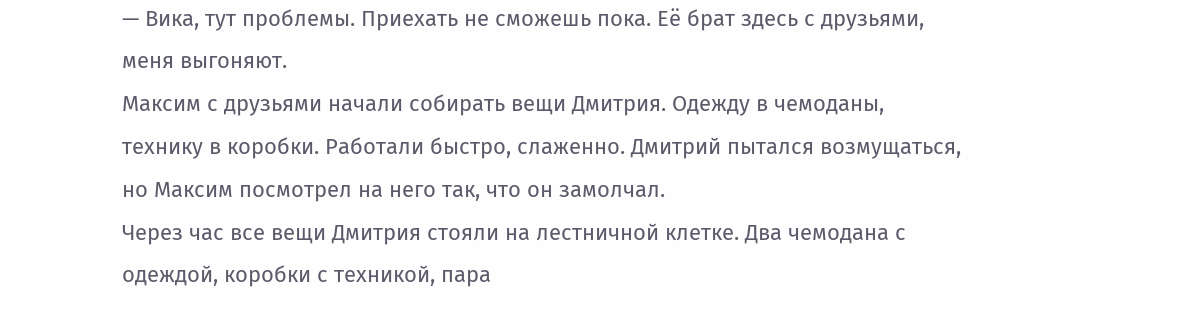— Вика, тут проблемы. Приехать не сможешь пока. Её брат здесь с друзьями, меня выгоняют.
Максим с друзьями начали собирать вещи Дмитрия. Одежду в чемоданы, технику в коробки. Работали быстро, слаженно. Дмитрий пытался возмущаться, но Максим посмотрел на него так, что он замолчал.
Через час все вещи Дмитрия стояли на лестничной клетке. Два чемодана с одеждой, коробки с техникой, пара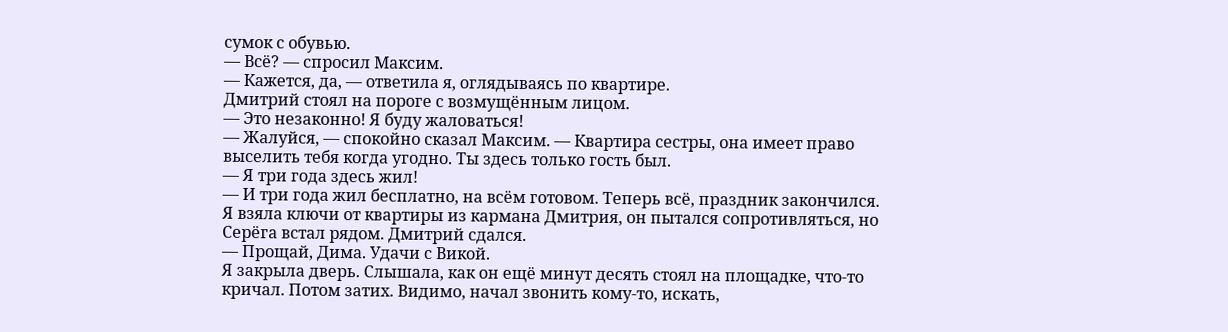сумок с обувью.
— Всё? — спросил Максим.
— Кажется, да, — ответила я, оглядываясь по квартире.
Дмитрий стоял на пороге с возмущённым лицом.
— Это незаконно! Я буду жаловаться!
— Жалуйся, — спокойно сказал Максим. — Квартира сестры, она имеет право выселить тебя когда угодно. Ты здесь только гость был.
— Я три года здесь жил!
— И три года жил бесплатно, на всём готовом. Теперь всё, праздник закончился.
Я взяла ключи от квартиры из кармана Дмитрия, он пытался сопротивляться, но Серёга встал рядом. Дмитрий сдался.
— Прощай, Дима. Удачи с Викой.
Я закрыла дверь. Слышала, как он ещё минут десять стоял на площадке, что-то кричал. Потом затих. Видимо, начал звонить кому-то, искать,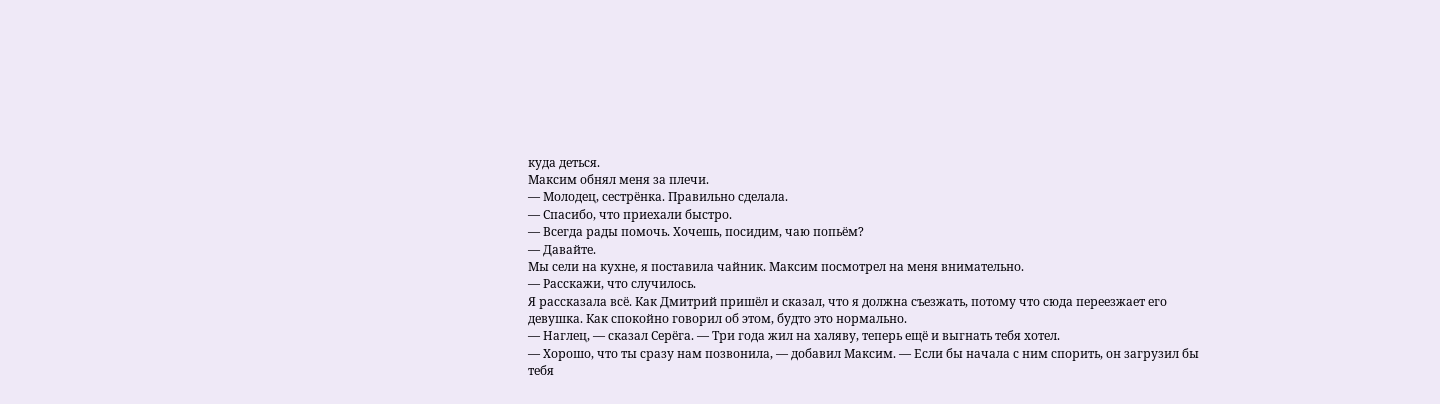куда деться.
Максим обнял меня за плечи.
— Молодец, сестрёнка. Правильно сделала.
— Спасибо, что приехали быстро.
— Всегда рады помочь. Хочешь, посидим, чаю попьём?
— Давайте.
Мы сели на кухне, я поставила чайник. Максим посмотрел на меня внимательно.
— Расскажи, что случилось.
Я рассказала всё. Как Дмитрий пришёл и сказал, что я должна съезжать, потому что сюда переезжает его девушка. Как спокойно говорил об этом, будто это нормально.
— Наглец, — сказал Серёга. — Три года жил на халяву, теперь ещё и выгнать тебя хотел.
— Хорошо, что ты сразу нам позвонила, — добавил Максим. — Если бы начала с ним спорить, он загрузил бы тебя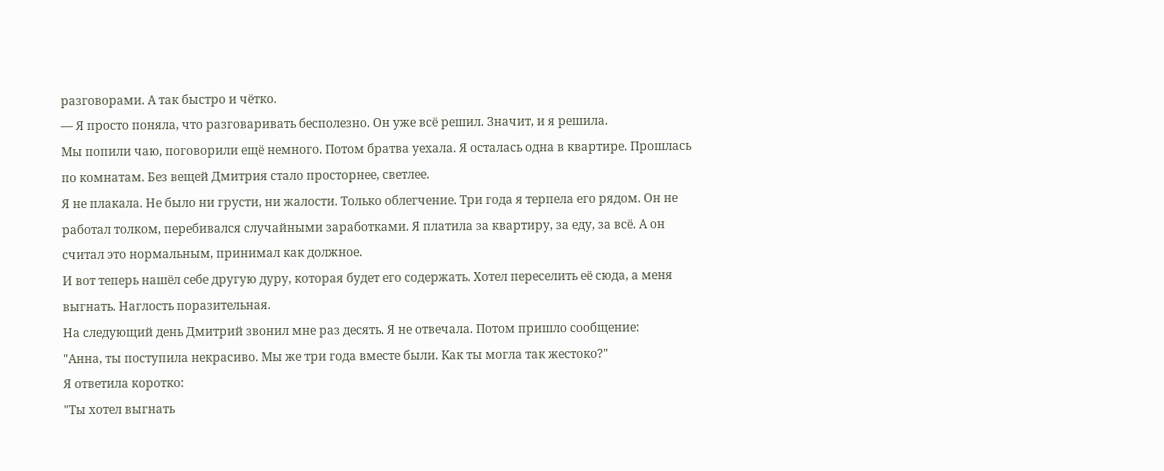разговорами. А так быстро и чётко.
— Я просто поняла, что разговаривать бесполезно. Он уже всё решил. Значит, и я решила.
Мы попили чаю, поговорили ещё немного. Потом братва уехала. Я осталась одна в квартире. Прошлась по комнатам. Без вещей Дмитрия стало просторнее, светлее.
Я не плакала. Не было ни грусти, ни жалости. Только облегчение. Три года я терпела его рядом. Он не работал толком, перебивался случайными заработками. Я платила за квартиру, за еду, за всё. А он считал это нормальным, принимал как должное.
И вот теперь нашёл себе другую дуру, которая будет его содержать. Хотел переселить её сюда, а меня выгнать. Наглость поразительная.
На следующий день Дмитрий звонил мне раз десять. Я не отвечала. Потом пришло сообщение:
"Анна, ты поступила некрасиво. Мы же три года вместе были. Как ты могла так жестоко?"
Я ответила коротко:
"Ты хотел выгнать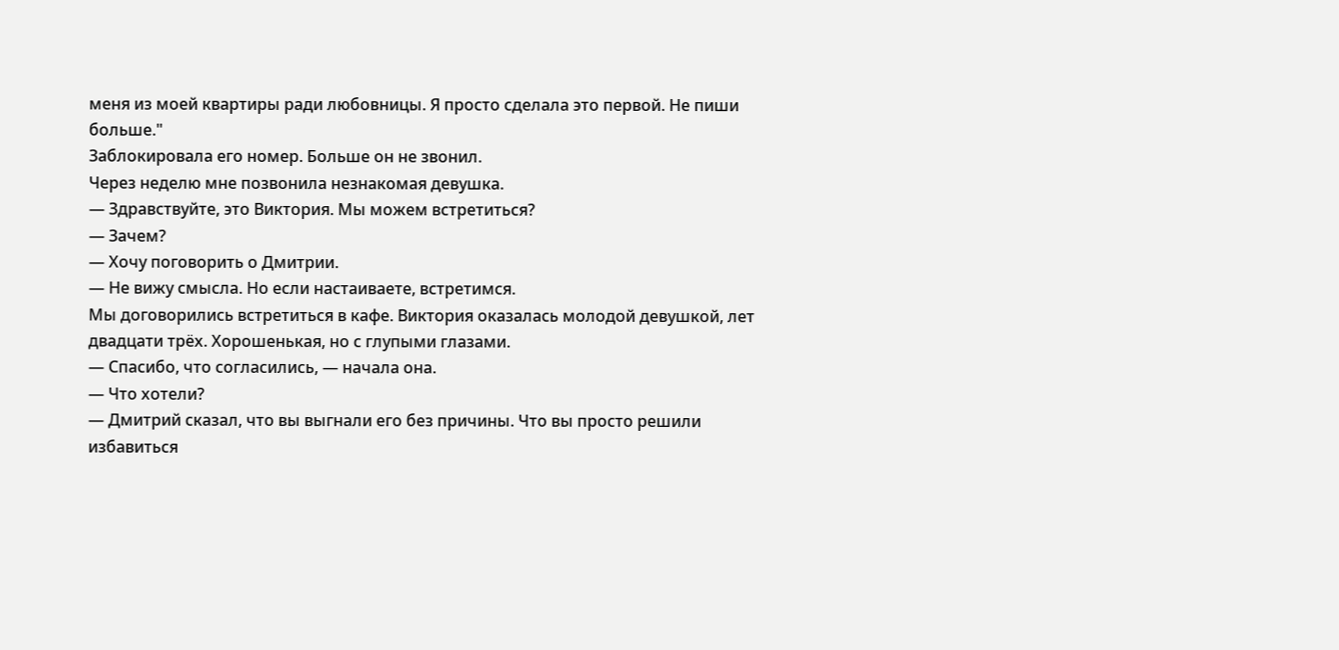меня из моей квартиры ради любовницы. Я просто сделала это первой. Не пиши больше."
Заблокировала его номер. Больше он не звонил.
Через неделю мне позвонила незнакомая девушка.
— Здравствуйте, это Виктория. Мы можем встретиться?
— Зачем?
— Хочу поговорить о Дмитрии.
— Не вижу смысла. Но если настаиваете, встретимся.
Мы договорились встретиться в кафе. Виктория оказалась молодой девушкой, лет двадцати трёх. Хорошенькая, но с глупыми глазами.
— Спасибо, что согласились, — начала она.
— Что хотели?
— Дмитрий сказал, что вы выгнали его без причины. Что вы просто решили избавиться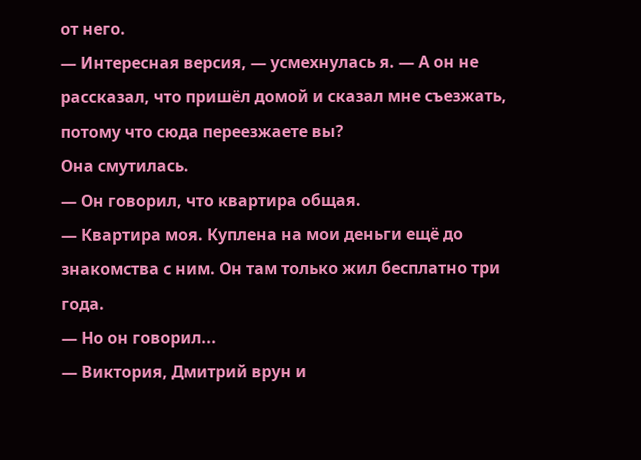от него.
— Интересная версия, — усмехнулась я. — А он не рассказал, что пришёл домой и сказал мне съезжать, потому что сюда переезжаете вы?
Она смутилась.
— Он говорил, что квартира общая.
— Квартира моя. Куплена на мои деньги ещё до знакомства с ним. Он там только жил бесплатно три года.
— Но он говорил...
— Виктория, Дмитрий врун и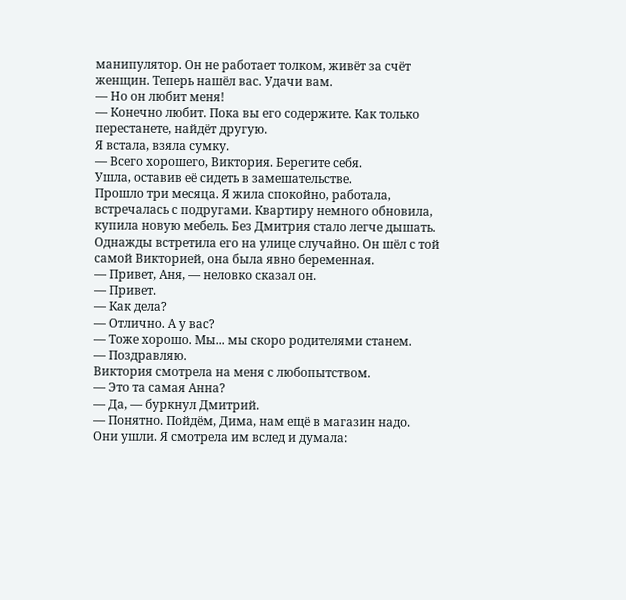манипулятор. Он не работает толком, живёт за счёт женщин. Теперь нашёл вас. Удачи вам.
— Но он любит меня!
— Конечно любит. Пока вы его содержите. Как только перестанете, найдёт другую.
Я встала, взяла сумку.
— Всего хорошего, Виктория. Берегите себя.
Ушла, оставив её сидеть в замешательстве.
Прошло три месяца. Я жила спокойно, работала, встречалась с подругами. Квартиру немного обновила, купила новую мебель. Без Дмитрия стало легче дышать.
Однажды встретила его на улице случайно. Он шёл с той самой Викторией, она была явно беременная.
— Привет, Аня, — неловко сказал он.
— Привет.
— Как дела?
— Отлично. А у вас?
— Тоже хорошо. Мы... мы скоро родителями станем.
— Поздравляю.
Виктория смотрела на меня с любопытством.
— Это та самая Анна?
— Да, — буркнул Дмитрий.
— Понятно. Пойдём, Дима, нам ещё в магазин надо.
Они ушли. Я смотрела им вслед и думала: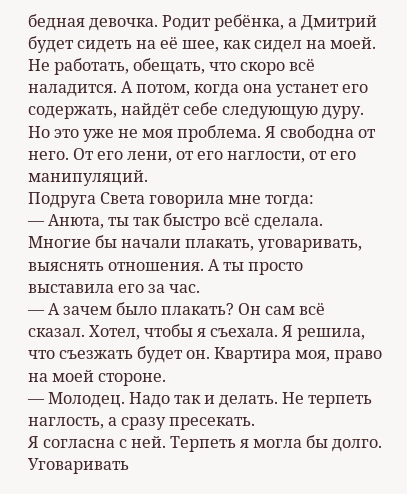бедная девочка. Родит ребёнка, а Дмитрий будет сидеть на её шее, как сидел на моей. Не работать, обещать, что скоро всё наладится. А потом, когда она устанет его содержать, найдёт себе следующую дуру.
Но это уже не моя проблема. Я свободна от него. От его лени, от его наглости, от его манипуляций.
Подруга Света говорила мне тогда:
— Анюта, ты так быстро всё сделала. Многие бы начали плакать, уговаривать, выяснять отношения. А ты просто выставила его за час.
— А зачем было плакать? Он сам всё сказал. Хотел, чтобы я съехала. Я решила, что съезжать будет он. Квартира моя, право на моей стороне.
— Молодец. Надо так и делать. Не терпеть наглость, а сразу пресекать.
Я согласна с ней. Терпеть я могла бы долго. Уговаривать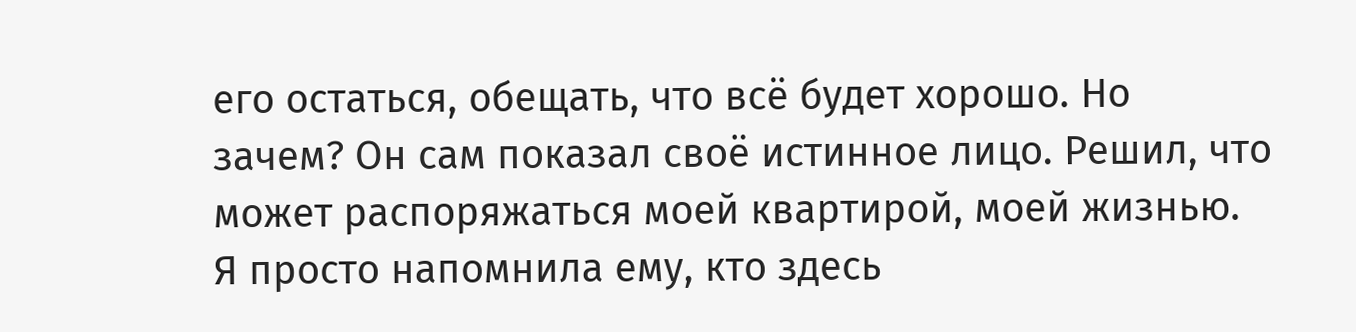его остаться, обещать, что всё будет хорошо. Но зачем? Он сам показал своё истинное лицо. Решил, что может распоряжаться моей квартирой, моей жизнью.
Я просто напомнила ему, кто здесь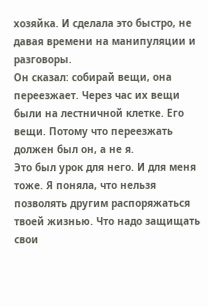хозяйка. И сделала это быстро, не давая времени на манипуляции и разговоры.
Он сказал: собирай вещи, она переезжает. Через час их вещи были на лестничной клетке. Его вещи. Потому что переезжать должен был он, а не я.
Это был урок для него. И для меня тоже. Я поняла, что нельзя позволять другим распоряжаться твоей жизнью. Что надо защищать свои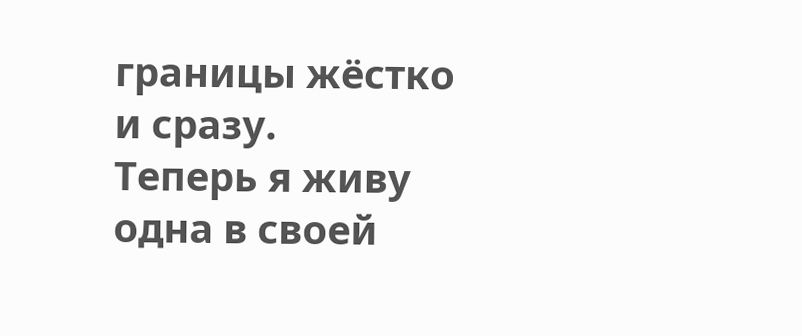границы жёстко и сразу.
Теперь я живу одна в своей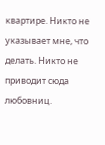квартире. Никто не указывает мне, что делать. Никто не приводит сюда любовниц.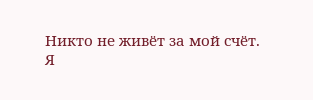Никто не живёт за мой счёт.
Я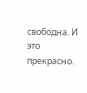свободна. И это прекрасно.